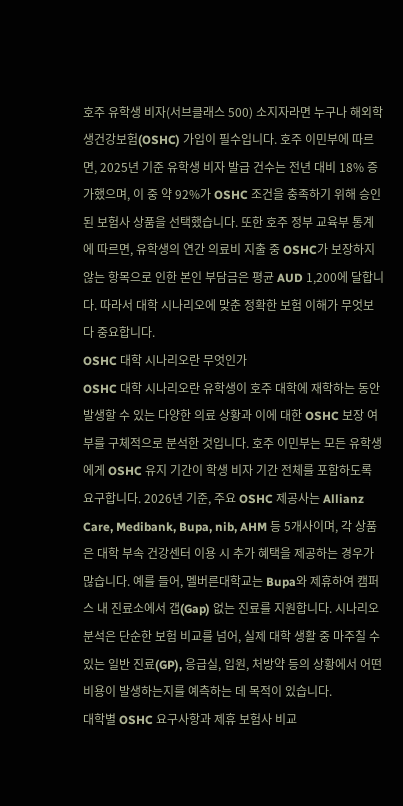호주 유학생 비자(서브클래스 500) 소지자라면 누구나 해외학생건강보험(OSHC) 가입이 필수입니다. 호주 이민부에 따르면, 2025년 기준 유학생 비자 발급 건수는 전년 대비 18% 증가했으며, 이 중 약 92%가 OSHC 조건을 충족하기 위해 승인된 보험사 상품을 선택했습니다. 또한 호주 정부 교육부 통계에 따르면, 유학생의 연간 의료비 지출 중 OSHC가 보장하지 않는 항목으로 인한 본인 부담금은 평균 AUD 1,200에 달합니다. 따라서 대학 시나리오에 맞춘 정확한 보험 이해가 무엇보다 중요합니다.
OSHC 대학 시나리오란 무엇인가
OSHC 대학 시나리오란 유학생이 호주 대학에 재학하는 동안 발생할 수 있는 다양한 의료 상황과 이에 대한 OSHC 보장 여부를 구체적으로 분석한 것입니다. 호주 이민부는 모든 유학생에게 OSHC 유지 기간이 학생 비자 기간 전체를 포함하도록 요구합니다. 2026년 기준, 주요 OSHC 제공사는 Allianz Care, Medibank, Bupa, nib, AHM 등 5개사이며, 각 상품은 대학 부속 건강센터 이용 시 추가 혜택을 제공하는 경우가 많습니다. 예를 들어, 멜버른대학교는 Bupa와 제휴하여 캠퍼스 내 진료소에서 갭(Gap) 없는 진료를 지원합니다. 시나리오 분석은 단순한 보험 비교를 넘어, 실제 대학 생활 중 마주칠 수 있는 일반 진료(GP), 응급실, 입원, 처방약 등의 상황에서 어떤 비용이 발생하는지를 예측하는 데 목적이 있습니다.
대학별 OSHC 요구사항과 제휴 보험사 비교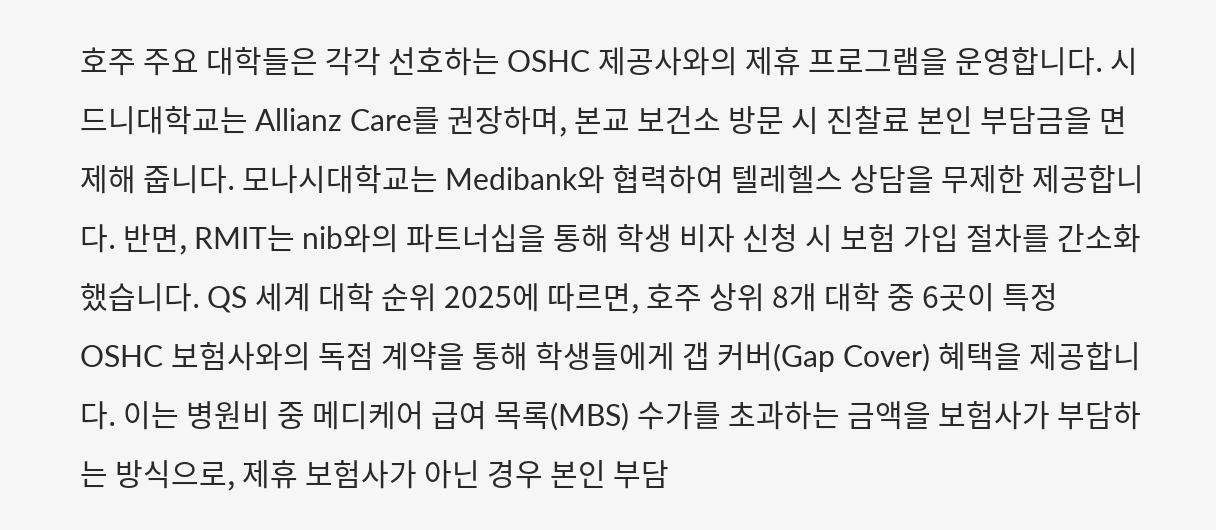호주 주요 대학들은 각각 선호하는 OSHC 제공사와의 제휴 프로그램을 운영합니다. 시드니대학교는 Allianz Care를 권장하며, 본교 보건소 방문 시 진찰료 본인 부담금을 면제해 줍니다. 모나시대학교는 Medibank와 협력하여 텔레헬스 상담을 무제한 제공합니다. 반면, RMIT는 nib와의 파트너십을 통해 학생 비자 신청 시 보험 가입 절차를 간소화했습니다. QS 세계 대학 순위 2025에 따르면, 호주 상위 8개 대학 중 6곳이 특정 OSHC 보험사와의 독점 계약을 통해 학생들에게 갭 커버(Gap Cover) 혜택을 제공합니다. 이는 병원비 중 메디케어 급여 목록(MBS) 수가를 초과하는 금액을 보험사가 부담하는 방식으로, 제휴 보험사가 아닌 경우 본인 부담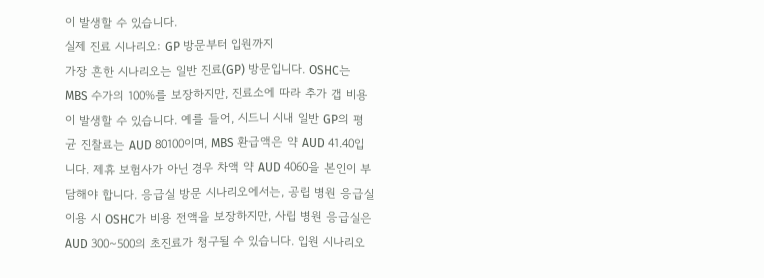이 발생할 수 있습니다.
실제 진료 시나리오: GP 방문부터 입원까지
가장 흔한 시나리오는 일반 진료(GP) 방문입니다. OSHC는 MBS 수가의 100%를 보장하지만, 진료소에 따라 추가 갭 비용이 발생할 수 있습니다. 예를 들어, 시드니 시내 일반 GP의 평균 진찰료는 AUD 80100이며, MBS 환급액은 약 AUD 41.40입니다. 제휴 보험사가 아닌 경우 차액 약 AUD 4060을 본인이 부담해야 합니다. 응급실 방문 시나리오에서는, 공립 병원 응급실 이용 시 OSHC가 비용 전액을 보장하지만, 사립 병원 응급실은 AUD 300~500의 초진료가 청구될 수 있습니다. 입원 시나리오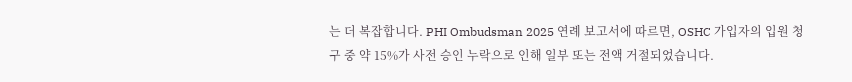는 더 복잡합니다. PHI Ombudsman 2025 연례 보고서에 따르면, OSHC 가입자의 입원 청구 중 약 15%가 사전 승인 누락으로 인해 일부 또는 전액 거절되었습니다.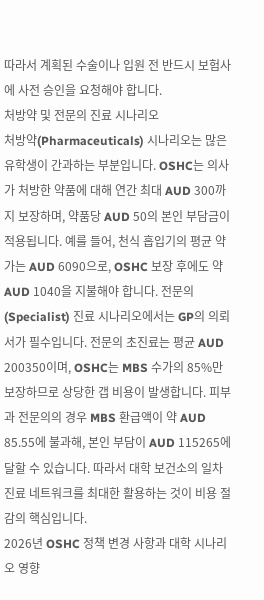따라서 계획된 수술이나 입원 전 반드시 보험사에 사전 승인을 요청해야 합니다.
처방약 및 전문의 진료 시나리오
처방약(Pharmaceuticals) 시나리오는 많은 유학생이 간과하는 부분입니다. OSHC는 의사가 처방한 약품에 대해 연간 최대 AUD 300까지 보장하며, 약품당 AUD 50의 본인 부담금이 적용됩니다. 예를 들어, 천식 흡입기의 평균 약가는 AUD 6090으로, OSHC 보장 후에도 약 AUD 1040을 지불해야 합니다. 전문의(Specialist) 진료 시나리오에서는 GP의 의뢰서가 필수입니다. 전문의 초진료는 평균 AUD 200350이며, OSHC는 MBS 수가의 85%만 보장하므로 상당한 갭 비용이 발생합니다. 피부과 전문의의 경우 MBS 환급액이 약 AUD 85.55에 불과해, 본인 부담이 AUD 115265에 달할 수 있습니다. 따라서 대학 보건소의 일차 진료 네트워크를 최대한 활용하는 것이 비용 절감의 핵심입니다.
2026년 OSHC 정책 변경 사항과 대학 시나리오 영향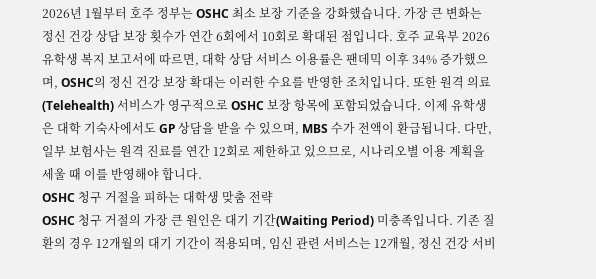2026년 1월부터 호주 정부는 OSHC 최소 보장 기준을 강화했습니다. 가장 큰 변화는 정신 건강 상담 보장 횟수가 연간 6회에서 10회로 확대된 점입니다. 호주 교육부 2026 유학생 복지 보고서에 따르면, 대학 상담 서비스 이용률은 팬데믹 이후 34% 증가했으며, OSHC의 정신 건강 보장 확대는 이러한 수요를 반영한 조치입니다. 또한 원격 의료(Telehealth) 서비스가 영구적으로 OSHC 보장 항목에 포함되었습니다. 이제 유학생은 대학 기숙사에서도 GP 상담을 받을 수 있으며, MBS 수가 전액이 환급됩니다. 다만, 일부 보험사는 원격 진료를 연간 12회로 제한하고 있으므로, 시나리오별 이용 계획을 세울 때 이를 반영해야 합니다.
OSHC 청구 거절을 피하는 대학생 맞춤 전략
OSHC 청구 거절의 가장 큰 원인은 대기 기간(Waiting Period) 미충족입니다. 기존 질환의 경우 12개월의 대기 기간이 적용되며, 임신 관련 서비스는 12개월, 정신 건강 서비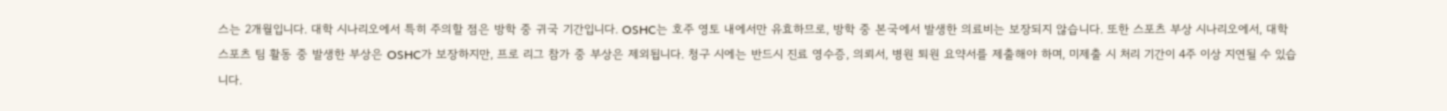스는 2개월입니다. 대학 시나리오에서 특히 주의할 점은 방학 중 귀국 기간입니다. OSHC는 호주 영토 내에서만 유효하므로, 방학 중 본국에서 발생한 의료비는 보장되지 않습니다. 또한 스포츠 부상 시나리오에서, 대학 스포츠 팀 활동 중 발생한 부상은 OSHC가 보장하지만, 프로 리그 참가 중 부상은 제외됩니다. 청구 시에는 반드시 진료 영수증, 의뢰서, 병원 퇴원 요약서를 제출해야 하며, 미제출 시 처리 기간이 4주 이상 지연될 수 있습니다.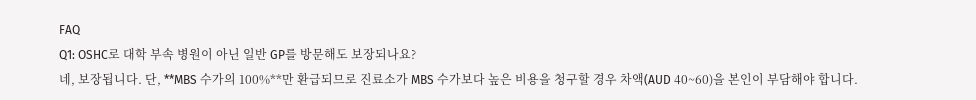FAQ
Q1: OSHC로 대학 부속 병원이 아닌 일반 GP를 방문해도 보장되나요?
네, 보장됩니다. 단, **MBS 수가의 100%**만 환급되므로 진료소가 MBS 수가보다 높은 비용을 청구할 경우 차액(AUD 40~60)을 본인이 부담해야 합니다.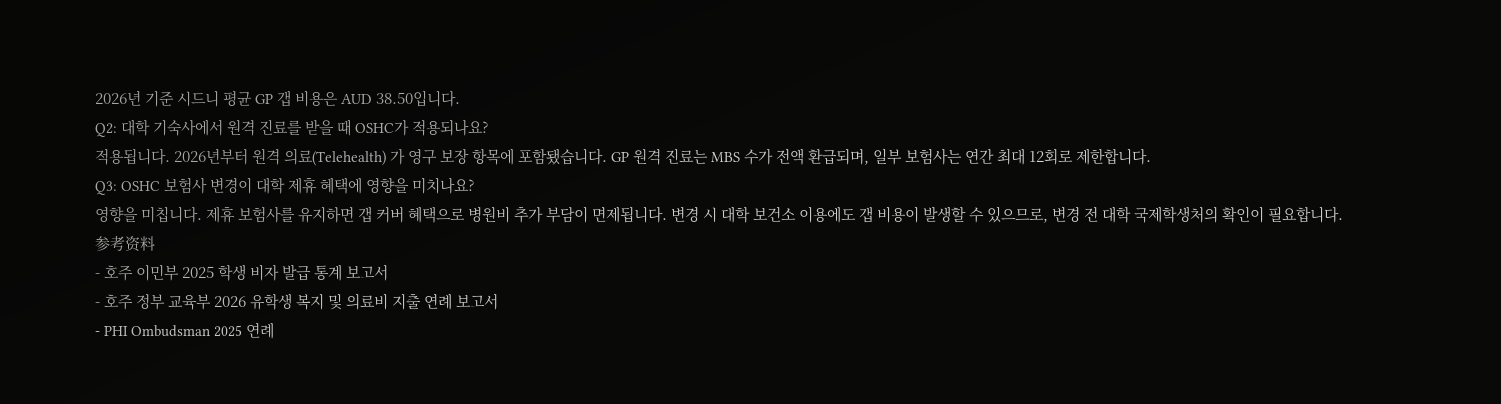2026년 기준 시드니 평균 GP 갭 비용은 AUD 38.50입니다.
Q2: 대학 기숙사에서 원격 진료를 받을 때 OSHC가 적용되나요?
적용됩니다. 2026년부터 원격 의료(Telehealth) 가 영구 보장 항목에 포함됐습니다. GP 원격 진료는 MBS 수가 전액 환급되며, 일부 보험사는 연간 최대 12회로 제한합니다.
Q3: OSHC 보험사 변경이 대학 제휴 혜택에 영향을 미치나요?
영향을 미칩니다. 제휴 보험사를 유지하면 갭 커버 혜택으로 병원비 추가 부담이 면제됩니다. 변경 시 대학 보건소 이용에도 갭 비용이 발생할 수 있으므로, 변경 전 대학 국제학생처의 확인이 필요합니다.
参考资料
- 호주 이민부 2025 학생 비자 발급 통계 보고서
- 호주 정부 교육부 2026 유학생 복지 및 의료비 지출 연례 보고서
- PHI Ombudsman 2025 연례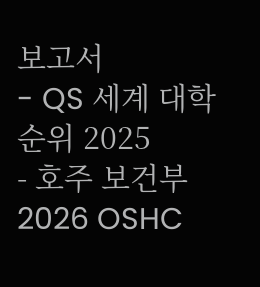보고서
- QS 세계 대학 순위 2025
- 호주 보건부 2026 OSHC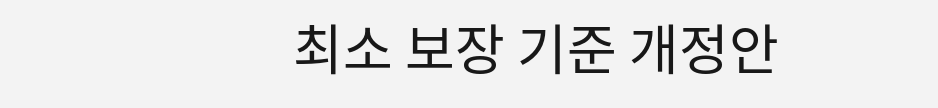최소 보장 기준 개정안